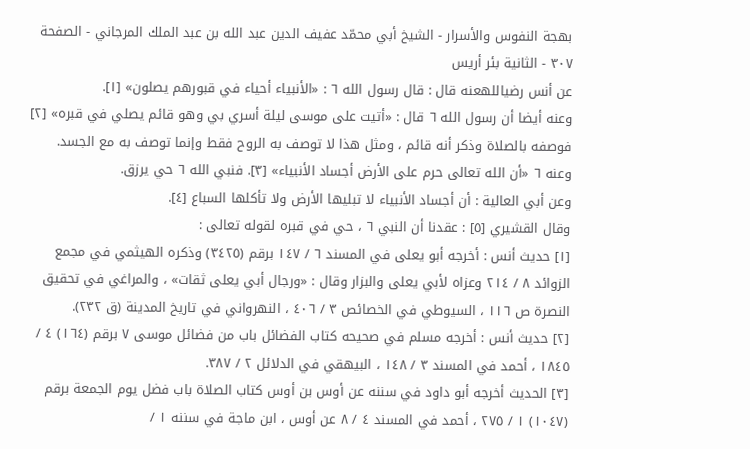بهجة النفوس والأسرار - الشيخ أبي محمّد عفيف الدين عبد الله بن عبد الملك المرجاني - الصفحة ٣٠٧ - الثانية بئر أريس
عن أنس رضياللهعنه قال : قال رسول الله ٦ : «الأنبياء أحياء في قبورهم يصلون» [١].
وعنه أيضا أن رسول الله ٦ قال : «أتيت على موسى ليلة أسري بي وهو قائم يصلي في قبره» [٢] فوصفه بالصلاة وذكر أنه قائم ، ومثل هذا لا توصف به الروح فقط وإنما توصف به مع الجسد.
وعنه ٦ «أن الله تعالى حرم على الأرض أجساد الأنبياء» [٣]. فنبي الله ٦ حي يرزق.
وعن أبي العالية : أن أجساد الأنبياء لا تبليها الأرض ولا تأكلها السباع [٤].
وقال القشيري [٥] : عقدنا أن النبي ٦ ، حي في قبره لقوله تعالى :
[١] حديث أنس : أخرجه أبو يعلى في المسند ٦ / ١٤٧ برقم (٣٤٢٥) وذكره الهيثمي في مجمع الزوائد ٨ / ٢١٤ وعزاه لأبي يعلى والبزار وقال : «ورجال أبي يعلى ثقات» ، والمراغي في تحقيق النصرة ص ١١٦ ، السيوطي في الخصائص ٣ / ٤٠٦ ، النهرواني في تاريخ المدينة (ق ٢٣٢).
[٢] حديث أنس : أخرجه مسلم في صحيحه كتاب الفضائل باب من فضائل موسى ٧ برقم (١٦٤) ٤ / ١٨٤٥ ، أحمد في المسند ٣ / ١٤٨ ، البيهقي في الدلائل ٢ / ٣٨٧.
[٣] الحديث أخرجه أبو داود في سننه عن أوس بن أوس كتاب الصلاة باب فضل يوم الجمعة برقم (١٠٤٧) ١ / ٢٧٥ ، أحمد في المسند ٤ / ٨ عن أوس ، ابن ماجة في سننه ١ /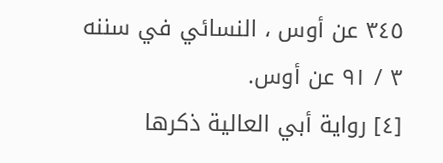٣٤٥ عن أوس ، النسائي في سننه ٣ / ٩١ عن أوس.
[٤] رواية أبي العالية ذكرها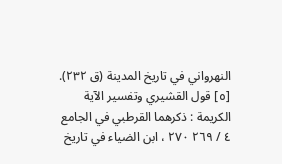النهرواني في تاريخ المدينة (ق ٢٣٢).
[٥] قول القشيري وتفسير الآية الكريمة : ذكرهما القرطبي في الجامع ٤ / ٢٦٩ ٢٧٠ ، ابن الضياء في تاريخ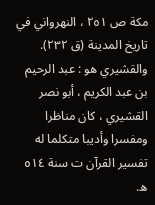مكة ص ٢٥١ ، النهرواني في تاريخ المدينة (ق ٢٣٢).
والقشيري هو : عبد الرحيم بن عبد الكريم ، أبو نصر القشيري ، كان مناظرا ومفسرا وأديبا متكلما له تفسير القرآن ت سنة ٥١٤ ه.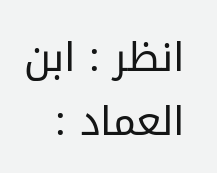انظر : ابن العماد :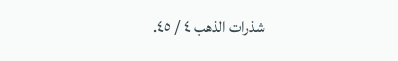شذرات الذهب ٤ / ٤٥.